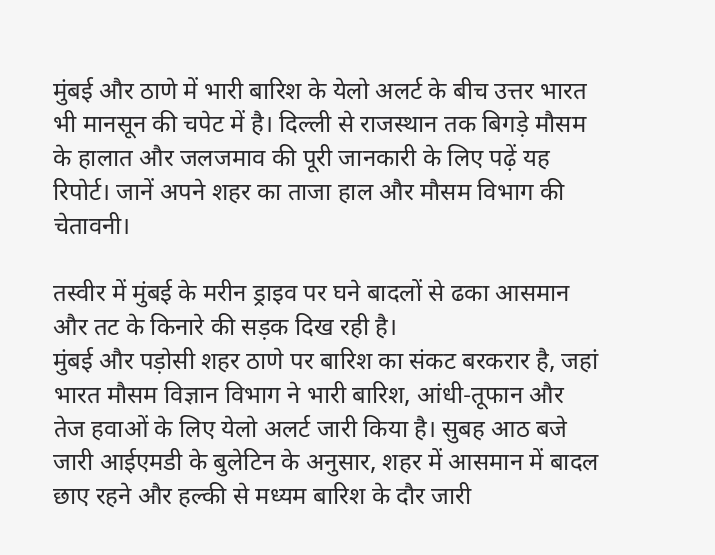मुंबई और ठाणे में भारी बारिश के येलो अलर्ट के बीच उत्तर भारत भी मानसून की चपेट में है। दिल्ली से राजस्थान तक बिगड़े मौसम के हालात और जलजमाव की पूरी जानकारी के लिए पढ़ें यह रिपोर्ट। जानें अपने शहर का ताजा हाल और मौसम विभाग की चेतावनी।

तस्वीर में मुंबई के मरीन ड्राइव पर घने बादलों से ढका आसमान और तट के किनारे की सड़क दिख रही है।
मुंबई और पड़ोसी शहर ठाणे पर बारिश का संकट बरकरार है, जहां भारत मौसम विज्ञान विभाग ने भारी बारिश, आंधी-तूफान और तेज हवाओं के लिए येलो अलर्ट जारी किया है। सुबह आठ बजे जारी आईएमडी के बुलेटिन के अनुसार, शहर में आसमान में बादल छाए रहने और हल्की से मध्यम बारिश के दौर जारी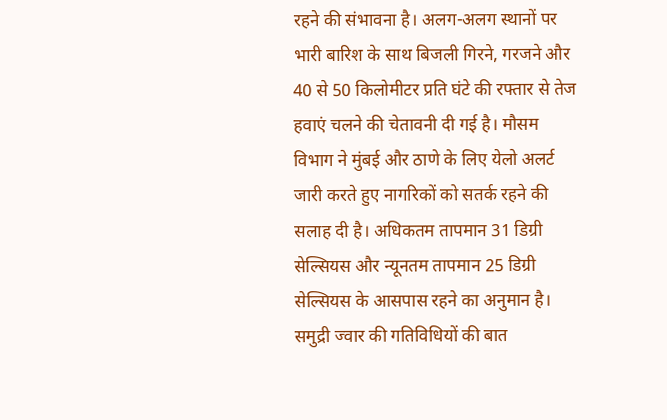रहने की संभावना है। अलग-अलग स्थानों पर भारी बारिश के साथ बिजली गिरने, गरजने और 40 से 50 किलोमीटर प्रति घंटे की रफ्तार से तेज हवाएं चलने की चेतावनी दी गई है। मौसम विभाग ने मुंबई और ठाणे के लिए येलो अलर्ट जारी करते हुए नागरिकों को सतर्क रहने की सलाह दी है। अधिकतम तापमान 31 डिग्री सेल्सियस और न्यूनतम तापमान 25 डिग्री सेल्सियस के आसपास रहने का अनुमान है।
समुद्री ज्वार की गतिविधियों की बात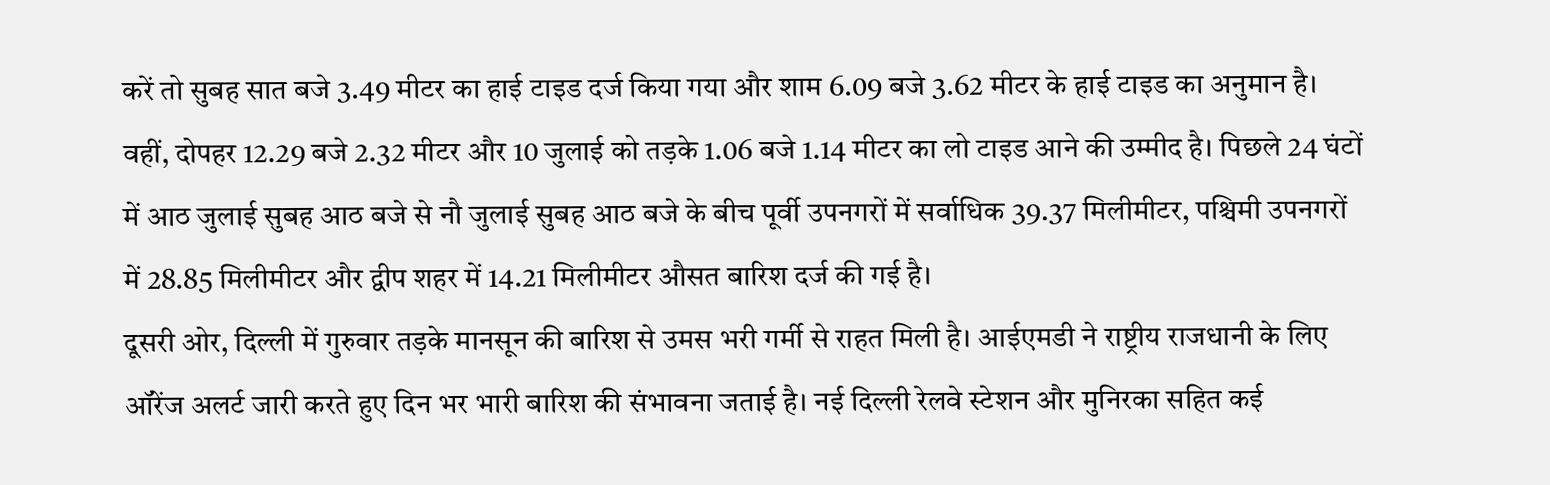करें तो सुबह सात बजे 3.49 मीटर का हाई टाइड दर्ज किया गया और शाम 6.09 बजे 3.62 मीटर के हाई टाइड का अनुमान है। वहीं, दोपहर 12.29 बजे 2.32 मीटर और 10 जुलाई को तड़के 1.06 बजे 1.14 मीटर का लो टाइड आने की उम्मीद है। पिछले 24 घंटों में आठ जुलाई सुबह आठ बजे से नौ जुलाई सुबह आठ बजे के बीच पूर्वी उपनगरों में सर्वाधिक 39.37 मिलीमीटर, पश्चिमी उपनगरों में 28.85 मिलीमीटर और द्वीप शहर में 14.21 मिलीमीटर औसत बारिश दर्ज की गई है।
दूसरी ओर, दिल्ली में गुरुवार तड़के मानसून की बारिश से उमस भरी गर्मी से राहत मिली है। आईएमडी ने राष्ट्रीय राजधानी के लिए ऑरेंज अलर्ट जारी करते हुए दिन भर भारी बारिश की संभावना जताई है। नई दिल्ली रेलवे स्टेशन और मुनिरका सहित कई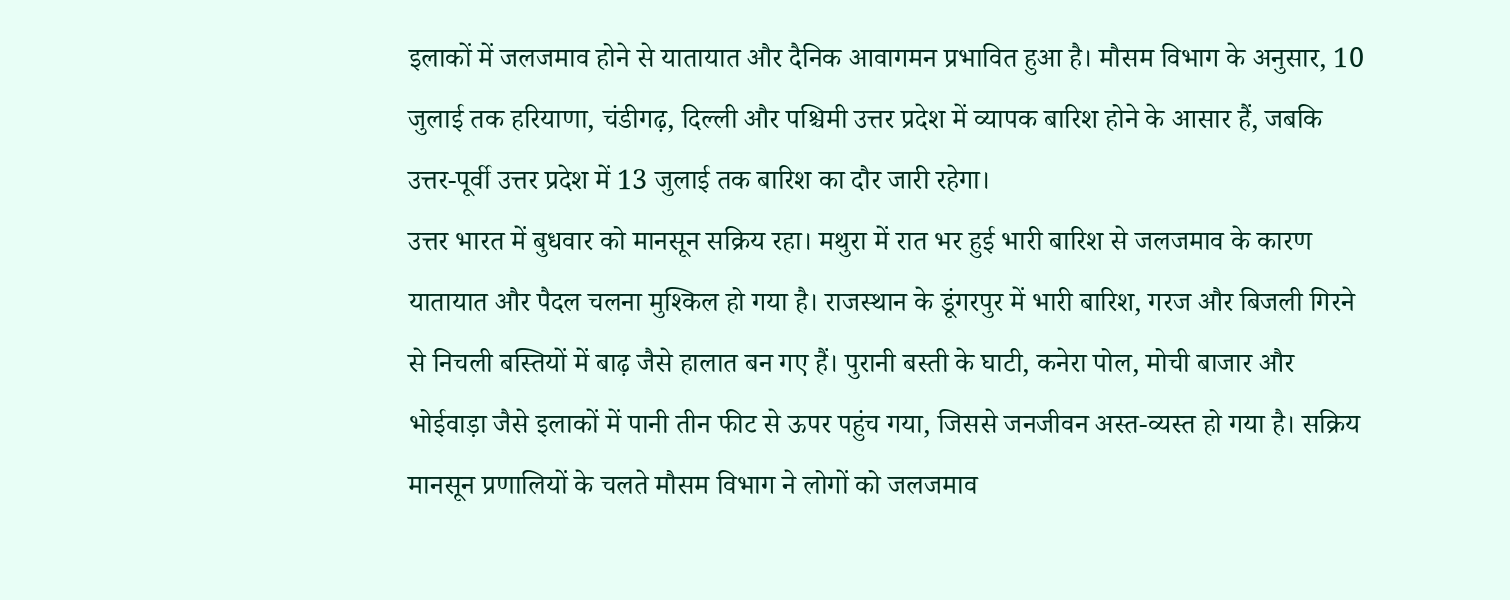इलाकों में जलजमाव होने से यातायात और दैनिक आवागमन प्रभावित हुआ है। मौसम विभाग के अनुसार, 10 जुलाई तक हरियाणा, चंडीगढ़, दिल्ली और पश्चिमी उत्तर प्रदेश में व्यापक बारिश होने के आसार हैं, जबकि उत्तर-पूर्वी उत्तर प्रदेश में 13 जुलाई तक बारिश का दौर जारी रहेगा।
उत्तर भारत में बुधवार को मानसून सक्रिय रहा। मथुरा में रात भर हुई भारी बारिश से जलजमाव के कारण यातायात और पैदल चलना मुश्किल हो गया है। राजस्थान के डूंगरपुर में भारी बारिश, गरज और बिजली गिरने से निचली बस्तियों में बाढ़ जैसे हालात बन गए हैं। पुरानी बस्ती के घाटी, कनेरा पोल, मोची बाजार और भोईवाड़ा जैसे इलाकों में पानी तीन फीट से ऊपर पहुंच गया, जिससे जनजीवन अस्त-व्यस्त हो गया है। सक्रिय मानसून प्रणालियों के चलते मौसम विभाग ने लोगों को जलजमाव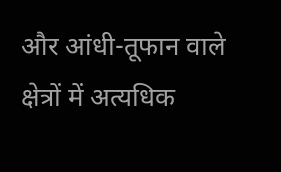और आंधी-तूफान वाले क्षेत्रों में अत्यधिक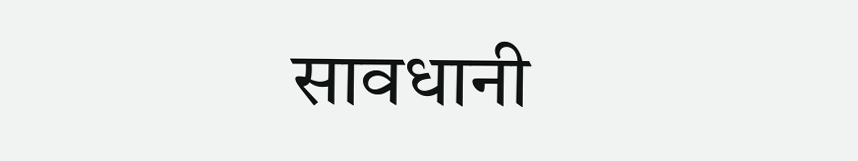सावधानी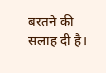बरतने की सलाह दी है।